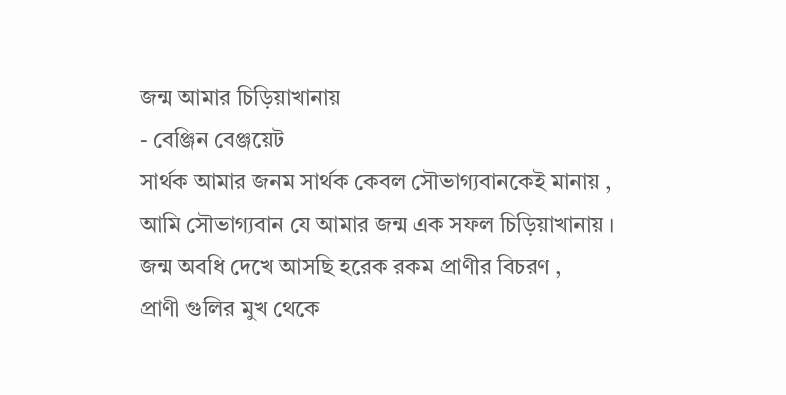জন্ম আমার চিড়িয়াখানায়
- বেঞ্জিন বেঞ্জয়েট
সার্থক আমার জনম সার্থক কেবল সৌভাগ্যবানকেই মানায় ,
আমি সৌভাগ্যবান যে আমার জন্ম এক সফল চিড়িয়াখানায় ।
জন্ম অবধি দেখে আসছি হরেক রকম প্রাণীর বিচরণ ,
প্রাণী গুলির মুখ থেকে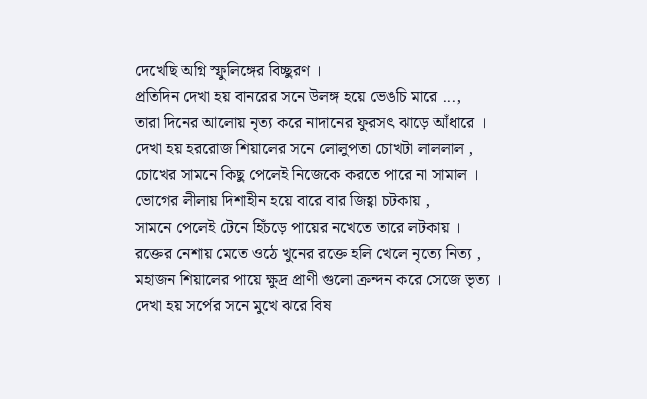দেখেছি অগ্নি স্ফুলিঙ্গের বিচ্ছুরণ ।
প্রতিদিন দেখা হয় বানরের সনে উলঙ্গ হয়ে ভেঙচি মারে ...,
তারা দিনের আলোয় নৃত্য করে নাদানের ফুরসৎ ঝাড়ে আঁধারে ।
দেখা হয় হররোজ শিয়ালের সনে লোলুপতা চোখটা লাললাল ,
চোখের সামনে কিছু পেলেই নিজেকে করতে পারে না সামাল ।
ভোগের লীলায় দিশাহীন হয়ে বারে বার জিহ্বা চটকায় ,
সামনে পেলেই টেনে হিঁচড়ে পায়ের নখেতে তারে লটকায় ।
রক্তের নেশায় মেতে ওঠে খুনের রক্তে হলি খেলে নৃত্যে নিত্য ,
মহাজন শিয়ালের পায়ে ক্ষুদ্র প্রাণী গুলো ক্রন্দন করে সেজে ভৃত্য ।
দেখা হয় সর্পের সনে মুখে ঝরে বিষ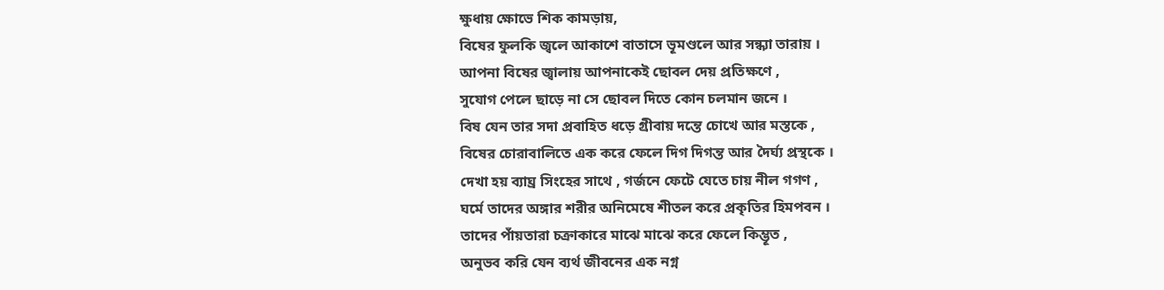ক্ষুধায় ক্ষোভে শিক কামড়ায়,
বিষের ফুলকি জ্বলে আকাশে বাতাসে ভূমণ্ডলে আর সন্ধ্যা তারায় ।
আপনা বিষের জ্বালায় আপনাকেই ছোবল দেয় প্রতিক্ষণে ,
সুযোগ পেলে ছাড়ে না সে ছোবল দিতে কোন চলমান জনে ।
বিষ যেন তার সদা প্রবাহিত ধড়ে গ্রীবায় দন্তে চোখে আর মস্তকে ,
বিষের চোরাবালিতে এক করে ফেলে দিগ দিগন্ত আর দৈর্ঘ্য প্রস্থকে ।
দেখা হয় ব্যাঘ্র সিংহের সাথে , গর্জনে ফেটে যেতে চায় নীল গগণ ,
ঘর্মে তাদের অঙ্গার শরীর অনিমেষে শীতল করে প্রকৃতির হিমপবন ।
তাদের পাঁয়তারা চক্রাকারে মাঝে মাঝে করে ফেলে কিম্ভূত ,
অনুভব করি যেন ব্যর্থ জীবনের এক নগ্ন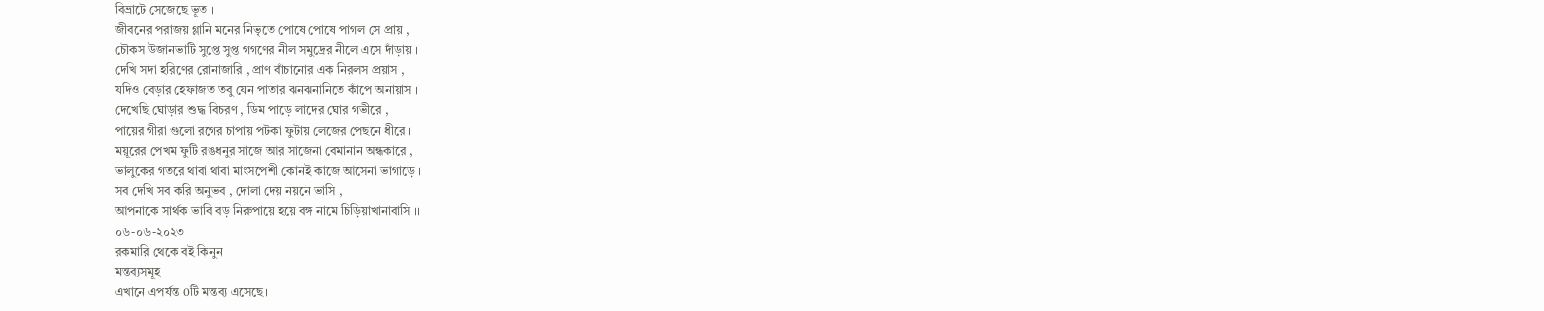বিভ্রাটে সেজেছে ভূত ।
জীবনের পরাজয় গ্লানি মনের নিভৃতে পোষে পোষে পাগল সে প্রায় ,
চৌকস উজানভাটি সুপ্তে সুপ্ত গগণের নীল সমুদ্রের নীলে এসে দাঁড়ায় ।
দেখি সদা হরিণের রোনাজারি , প্রাণ বাঁচানোর এক নিরলস প্রয়াস ,
যদিও বেড়ার হেফাজত তবু যেন পাতার ঝনঝনানিতে কাঁপে অনায়াস ।
দেখেছি ঘোড়ার শুদ্ধ বিচরণ , ডিম পাড়ে লাদের ঘোর গভীরে ,
পায়ের গীরা গুলো রগের চাপায় পটকা ফুটায় লেজের পেছনে ধীরে ।
ময়ূরের পেখম ফুটি রঙধনুর সাজে আর সাজেনা বেমানান অন্ধকারে ,
ভালুকের গতরে থাবা থাবা মাংসপেশী কোনই কাজে আসেনা ভাগাড়ে ।
সব দেখি সব করি অনুভব , দোলা দেয় নয়নে ভাসি ,
আপনাকে সার্থক ভাবি বড় নিরুপায়ে হয়ে বঙ্গ নামে চিড়িয়াখানাবাসি ।।
০৬-০৬-২০২৩
রকমারি থেকে বই কিনুন
মন্তব্যসমূহ
এখানে এপর্যন্ত 0টি মন্তব্য এসেছে।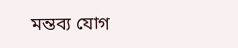মন্তব্য যোগ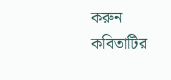করুন
কবিতাটির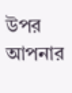উপর আপনার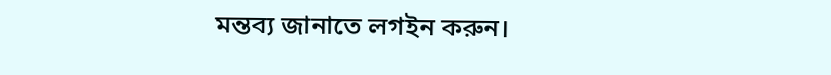মন্তব্য জানাতে লগইন করুন।